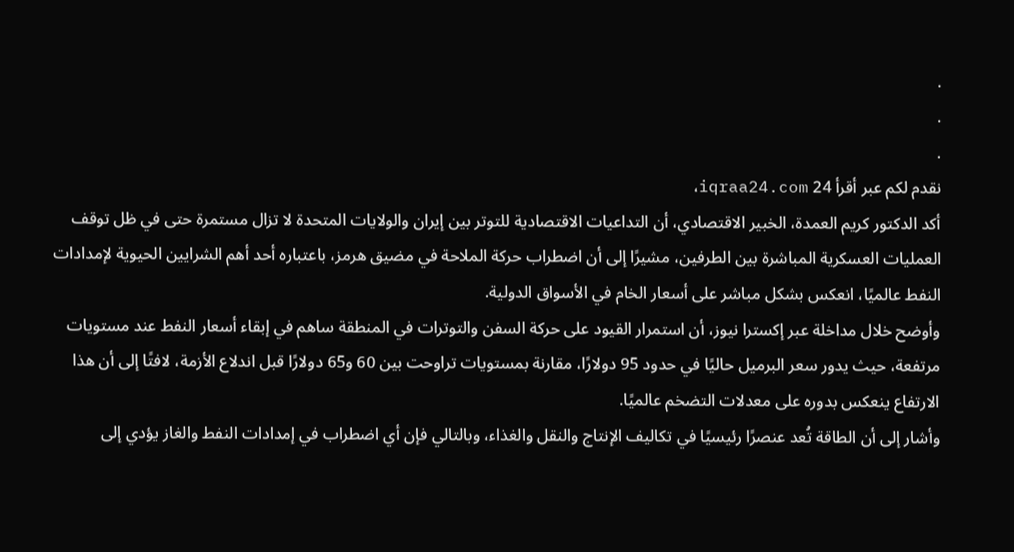.
.
.
نقدم لكم عبر أقرأ 24 iqraa24.com،
أكد الدكتور كريم العمدة، الخبير الاقتصادي، أن التداعيات الاقتصادية للتوتر بين إيران والولايات المتحدة لا تزال مستمرة حتى في ظل توقف العمليات العسكرية المباشرة بين الطرفين، مشيرًا إلى أن اضطراب حركة الملاحة في مضيق هرمز، باعتباره أحد أهم الشرايين الحيوية لإمدادات النفط عالميًا، انعكس بشكل مباشر على أسعار الخام في الأسواق الدولية.
وأوضح خلال مداخلة عبر إكسترا نيوز، أن استمرار القيود على حركة السفن والتوترات في المنطقة ساهم في إبقاء أسعار النفط عند مستويات مرتفعة، حيث يدور سعر البرميل حاليًا في حدود 95 دولارًا، مقارنة بمستويات تراوحت بين 60 و65 دولارًا قبل اندلاع الأزمة، لافتًا إلى أن هذا الارتفاع ينعكس بدوره على معدلات التضخم عالميًا.
وأشار إلى أن الطاقة تُعد عنصرًا رئيسيًا في تكاليف الإنتاج والنقل والغذاء، وبالتالي فإن أي اضطراب في إمدادات النفط والغاز يؤدي إلى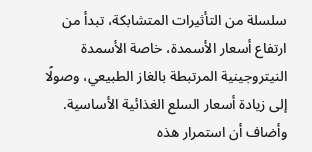سلسلة من التأثيرات المتشابكة، تبدأ من ارتفاع أسعار الأسمدة، خاصة الأسمدة النيتروجينية المرتبطة بالغاز الطبيعي، وصولًا إلى زيادة أسعار السلع الغذائية الأساسية.
وأضاف أن استمرار هذه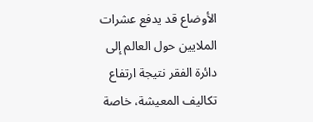الأوضاع قد يدفع عشرات الملايين حول العالم إلى دائرة الفقر نتيجة ارتفاع تكاليف المعيشة، خاصة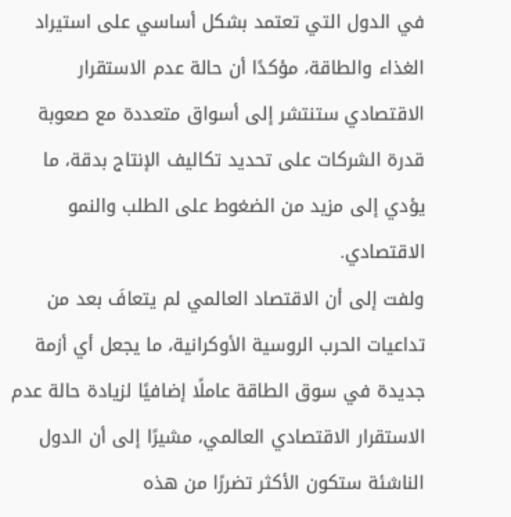في الدول التي تعتمد بشكل أساسي على استيراد الغذاء والطاقة، مؤكدًا أن حالة عدم الاستقرار الاقتصادي ستنتشر إلى أسواق متعددة مع صعوبة قدرة الشركات على تحديد تكاليف الإنتاج بدقة، ما يؤدي إلى مزيد من الضغوط على الطلب والنمو الاقتصادي.
ولفت إلى أن الاقتصاد العالمي لم يتعافَ بعد من تداعيات الحرب الروسية الأوكرانية، ما يجعل أي أزمة جديدة في سوق الطاقة عاملًا إضافيًا لزيادة حالة عدم الاستقرار الاقتصادي العالمي، مشيرًا إلى أن الدول الناشئة ستكون الأكثر تضررًا من هذه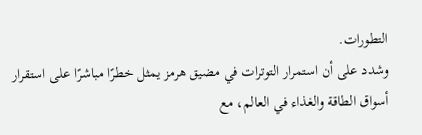التطورات.
وشدد على أن استمرار التوترات في مضيق هرمز يمثل خطرًا مباشرًا على استقرار أسواق الطاقة والغذاء في العالم، مع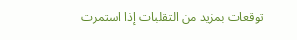توقعات بمزيد من التقلبات إذا استمرت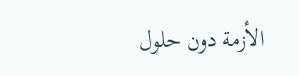الأزمة دون حلول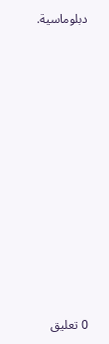دبلوماسية.












0 تعليق